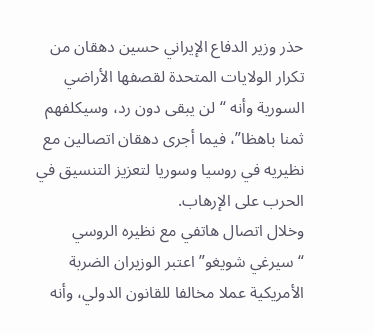حذر وزير الدفاع الإيراني حسين دهقان من تكرار الولايات المتحدة لقصفها الأراضي السورية وأنه “لن يبقى دون رد، وسيكلفهم ثمنا باهظا”، فيما أجرى دهقان اتصالين مع نظيريه في روسيا وسوريا لتعزيز التنسيق في الحرب على الإرهاب.
وخلال اتصال هاتفي مع نظيره الروسي “سيرغي شويغو” اعتبر الوزيران الضربة الأمريكية عملا مخالفا للقانون الدولي، وأنه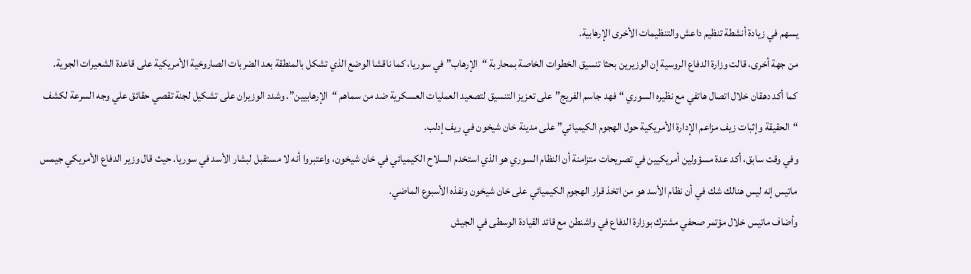يسهم في زيادة أنشطة تنظيم داعش والتنظيمات الأخرى الإرهابية.
من جهة أخرى، قالت وزارة الدفاع الروسية إن الوزيرين بحثا تنسيق الخطوات الخاصة بمحاربة “الإرهاب” في سوريا، كما ناقشا الوضع الذي تشكل بالمنطقة بعد الضربات الصاروخية الأمريكية على قاعدة الشعيرات الجوية.
كما أكد دهقان خلال اتصال هاتفي مع نظيره السوري “فهد جاسم الفريج” على تعزيز التنسيق لتصعيد العمليات العسكرية ضد من سماهم “الإرهابيين”. وشدد الوزيران على تشكيل لجنة تقصي حقائق علي وجه السرعة لكشف “الحقيقة وإثبات زيف مزاعم الإدارة الأمريكية حول الهجوم الكيميائي” على مدينة خان شيخون في ريف إدلب.
وفي وقت سابق، أكد عدة مسؤولين أمريكيين في تصريحات متزامنة أن النظام السوري هو الذي استخدم السلاح الكيميائي في خان شيخون، واعتبروا أنه لا مستقبل لبشار الأسد في سوريا. حيث قال وزير الدفاع الأمريكي جيمس ماتيس إنه ليس هنالك شك في أن نظام الأسد هو من اتخذ قرار الهجوم الكيميائي على خان شيخون ونفذه الأسبوع الماضي.
وأضاف ماتيس خلال مؤتمر صحفي مشترك بوزارة الدفاع في واشنطن مع قائد القيادة الوسطى في الجيش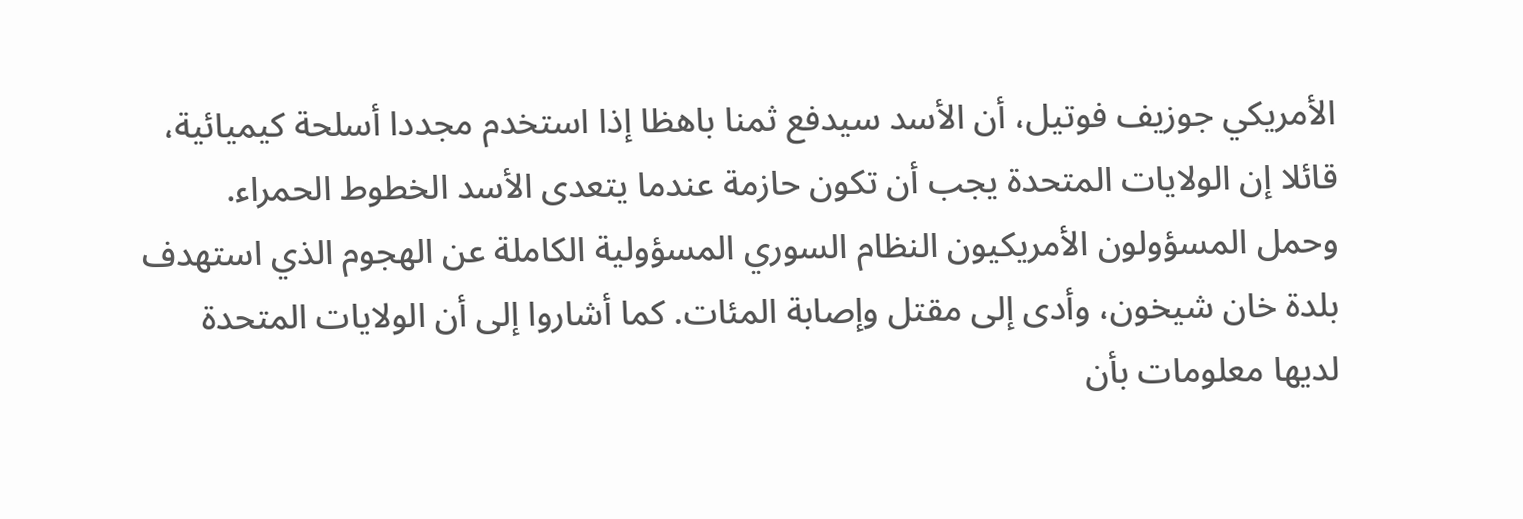الأمريكي جوزيف فوتيل، أن الأسد سيدفع ثمنا باهظا إذا استخدم مجددا أسلحة كيميائية، قائلا إن الولايات المتحدة يجب أن تكون حازمة عندما يتعدى الأسد الخطوط الحمراء.
وحمل المسؤولون الأمريكيون النظام السوري المسؤولية الكاملة عن الهجوم الذي استهدف بلدة خان شيخون، وأدى إلى مقتل وإصابة المئات. كما أشاروا إلى أن الولايات المتحدة لديها معلومات بأن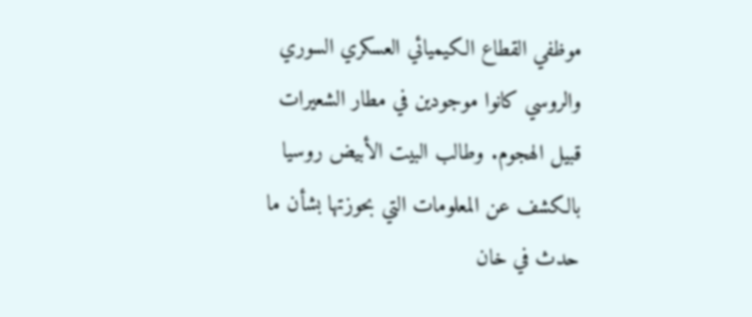موظفي القطاع الكيميائي العسكري السوري والروسي كانوا موجودين في مطار الشعيرات قبيل الهجوم. وطالب البيت الأبيض روسيا بالكشف عن المعلومات التي بحوزتها بشأن ما حدث في خان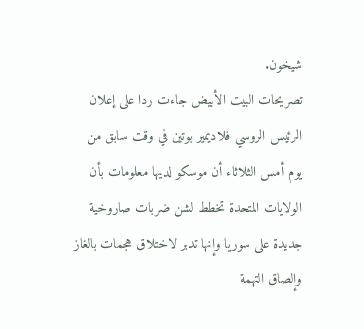شيخون.
تصريحات البيت الأبيض جاءت ردا على إعلان الرئيس الروسي فلاديمير بوتين في وقت سابق من يوم أمس الثلاثاء أن موسكو لديها معلومات بأن الولايات المتحدة تخطط لشن ضربات صاروخية جديدة على سوريا وإنها تدبر لاختلاق هجمات بالغاز وإلصاق التهمة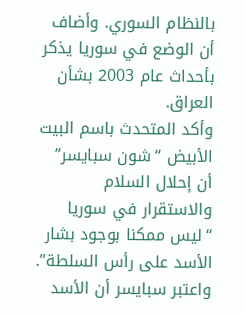بالنظام السوري. وأضاف أن الوضع في سوريا يذكر بأحداث عام 2003 بشأن العراق.
وأكد المتحدث باسم البيت الأبيض “شون سبايسر” أن إحلال السلام والاستقرار في سوريا “ليس ممكنا بوجود بشار الأسد على رأس السلطة”. واعتبر سبايسر أن الأسد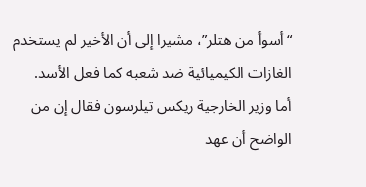“أسوأ من هتلر”، مشيرا إلى أن الأخير لم يستخدم الغازات الكيميائية ضد شعبه كما فعل الأسد.
أما وزير الخارجية ريكس تيلرسون فقال إن من الواضح أن عهد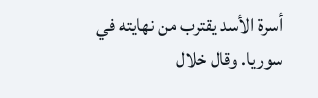أسرة الأسد يقترب من نهايته في سوريا. وقال خلال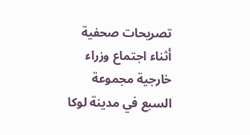تصريحات صحفية أثناء اجتماع وزراء خارجية مجموعة السبع في مدينة لوكا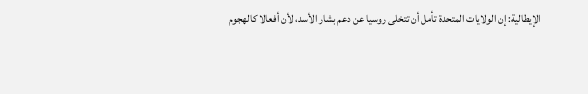الإيطالية: إن الولايات المتحدة تأمل أن تتخلى روسيا عن دعم بشار الأسد، لأن أفعالا كالهجوم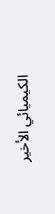الكيميائي الأخير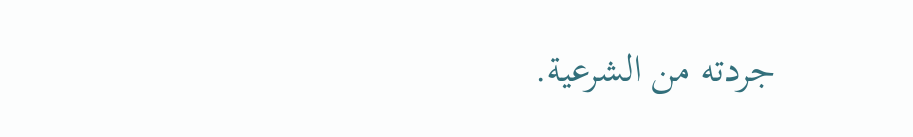جردته من الشرعية.